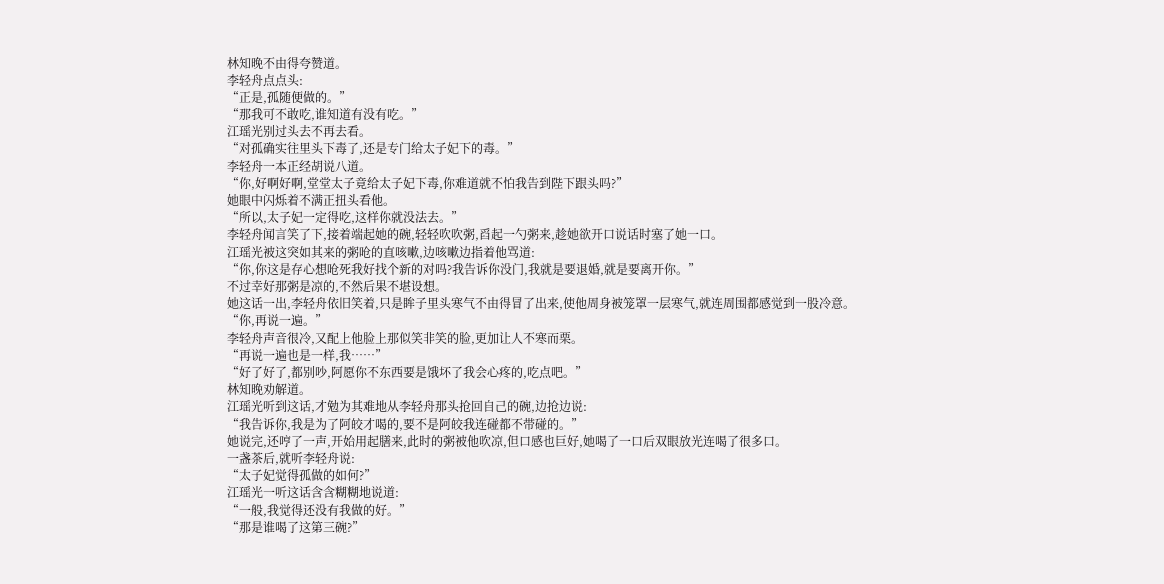林知晚不由得夸赞道。
李轻舟点点头:
“正是,孤随便做的。”
“那我可不敢吃,谁知道有没有吃。”
江瑶光别过头去不再去看。
“对孤确实往里头下毒了,还是专门给太子妃下的毒。”
李轻舟一本正经胡说八道。
“你,好啊好啊,堂堂太子竟给太子妃下毒,你难道就不怕我告到陛下跟头吗?”
她眼中闪烁着不满正扭头看他。
“所以,太子妃一定得吃,这样你就没法去。”
李轻舟闻言笑了下,接着端起她的碗,轻轻吹吹粥,舀起一勺粥来,趁她欲开口说话时塞了她一口。
江瑶光被这突如其来的粥呛的直咳嗽,边咳嗽边指着他骂道:
“你,你这是存心想呛死我好找个新的对吗?我告诉你没门,我就是要退婚,就是要离开你。”
不过幸好那粥是凉的,不然后果不堪设想。
她这话一出,李轻舟依旧笑着,只是眸子里头寒气不由得冒了出来,使他周身被笼罩一层寒气,就连周围都感觉到一股冷意。
“你,再说一遍。”
李轻舟声音很冷,又配上他脸上那似笑非笑的脸,更加让人不寒而栗。
“再说一遍也是一样,我……”
“好了好了,都别吵,阿愿你不东西要是饿坏了我会心疼的,吃点吧。”
林知晚劝解道。
江瑶光听到这话,才勉为其难地从李轻舟那头抢回自己的碗,边抢边说:
“我告诉你,我是为了阿皎才喝的,要不是阿皎我连碰都不带碰的。”
她说完,还哼了一声,开始用起膳来,此时的粥被他吹凉,但口感也巨好,她喝了一口后双眼放光连喝了很多口。
一盏茶后,就听李轻舟说:
“太子妃觉得孤做的如何?”
江瑶光一听这话含含糊糊地说道:
“一般,我觉得还没有我做的好。”
“那是谁喝了这第三碗?”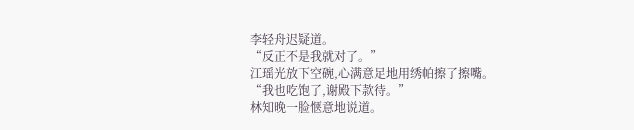李轻舟迟疑道。
“反正不是我就对了。”
江瑶光放下空碗,心满意足地用绣帕擦了擦嘴。
“我也吃饱了,谢殿下款待。”
林知晚一脸惬意地说道。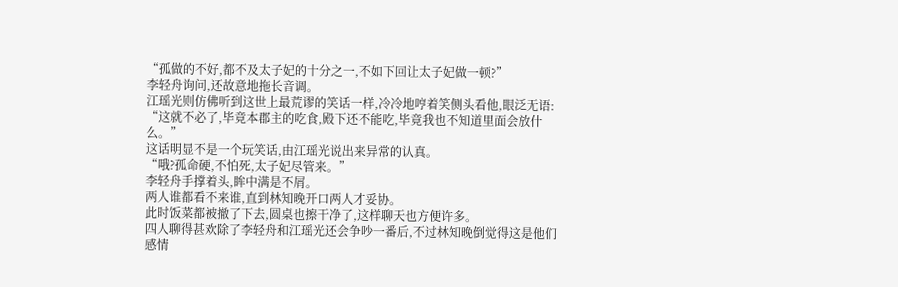“孤做的不好,都不及太子妃的十分之一,不如下回让太子妃做一顿?”
李轻舟询问,还故意地拖长音调。
江瑶光则仿佛听到这世上最荒谬的笑话一样,冷冷地哼着笑侧头看他,眼泛无语:
“这就不必了,毕竟本郡主的吃食,殿下还不能吃,毕竟我也不知道里面会放什么。”
这话明显不是一个玩笑话,由江瑶光说出来异常的认真。
“哦?孤命硬,不怕死,太子妃尽管来。”
李轻舟手撑着头,眸中满是不屑。
两人谁都看不来谁,直到林知晚开口两人才妥协。
此时饭菜都被撤了下去,圆桌也擦干净了,这样聊天也方便许多。
四人聊得甚欢除了李轻舟和江瑶光还会争吵一番后,不过林知晚倒觉得这是他们感情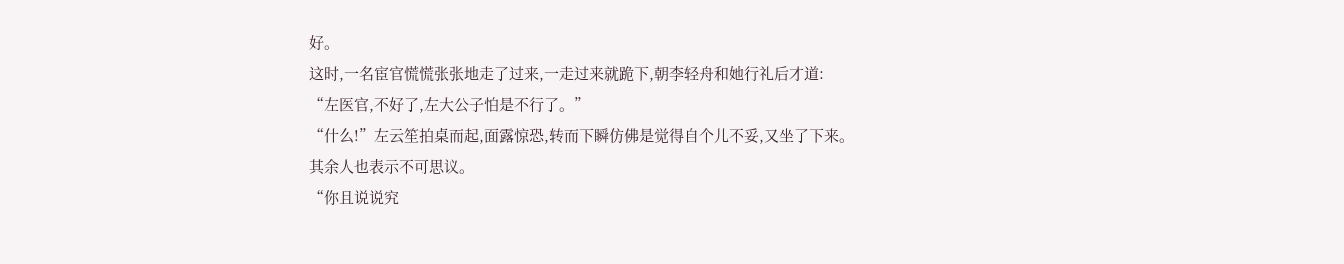好。
这时,一名宦官慌慌张张地走了过来,一走过来就跪下,朝李轻舟和她行礼后才道:
“左医官,不好了,左大公子怕是不行了。”
“什么!”左云笙拍桌而起,面露惊恐,转而下瞬仿佛是觉得自个儿不妥,又坐了下来。
其余人也表示不可思议。
“你且说说究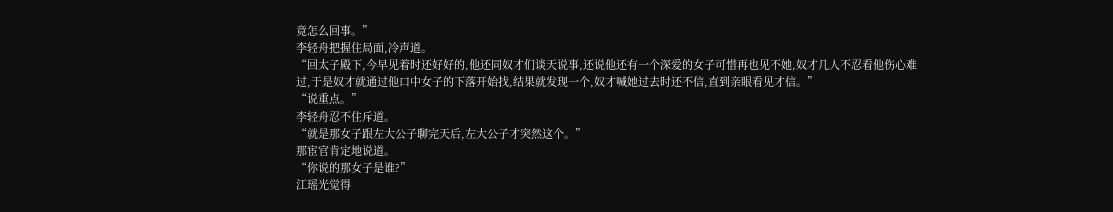竟怎么回事。”
李轻舟把握住局面,冷声道。
“回太子殿下,今早见着时还好好的,他还同奴才们谈天说事,还说他还有一个深爱的女子可惜再也见不她,奴才几人不忍看他伤心难过,于是奴才就通过他口中女子的下落开始找,结果就发现一个,奴才喊她过去时还不信,直到亲眼看见才信。”
“说重点。”
李轻舟忍不住斥道。
“就是那女子跟左大公子聊完天后,左大公子才突然这个。”
那宦官肯定地说道。
“你说的那女子是谁?”
江瑶光觉得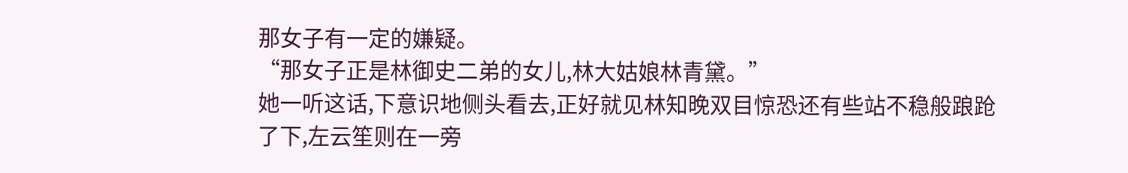那女子有一定的嫌疑。
“那女子正是林御史二弟的女儿,林大姑娘林青黛。”
她一听这话,下意识地侧头看去,正好就见林知晚双目惊恐还有些站不稳般踉跄了下,左云笙则在一旁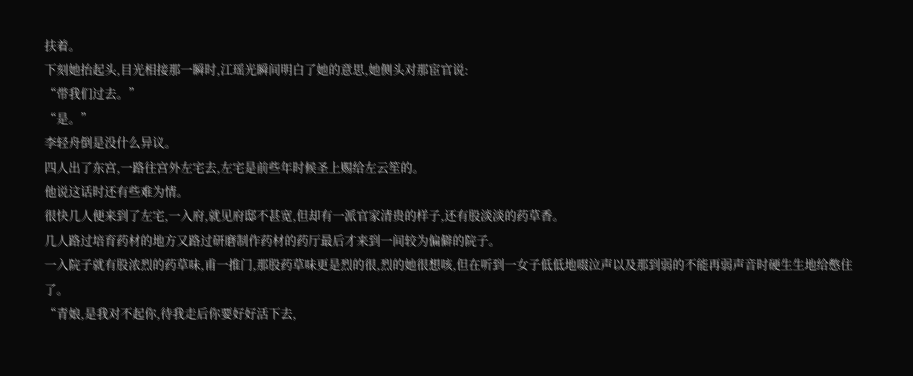扶着。
下刻她抬起头,目光相接那一瞬时,江瑶光瞬间明白了她的意思,她侧头对那宦官说:
“带我们过去。”
“是。”
李轻舟倒是没什么异议。
四人出了东宫,一路往宫外左宅去,左宅是前些年时候圣上赐给左云笙的。
他说这话时还有些难为情。
很快几人便来到了左宅,一入府,就见府邸不甚宽,但却有一派官家清贵的样子,还有股淡淡的药草香。
几人路过培育药材的地方又路过研磨制作药材的药厅最后才来到一间较为偏僻的院子。
一入院子就有股浓烈的药草味,甫一推门,那股药草味更是烈的很,烈的她很想咳,但在听到一女子低低地啜泣声以及那到弱的不能再弱声音时硬生生地给憋住了。
“青娘,是我对不起你,待我走后你要好好活下去,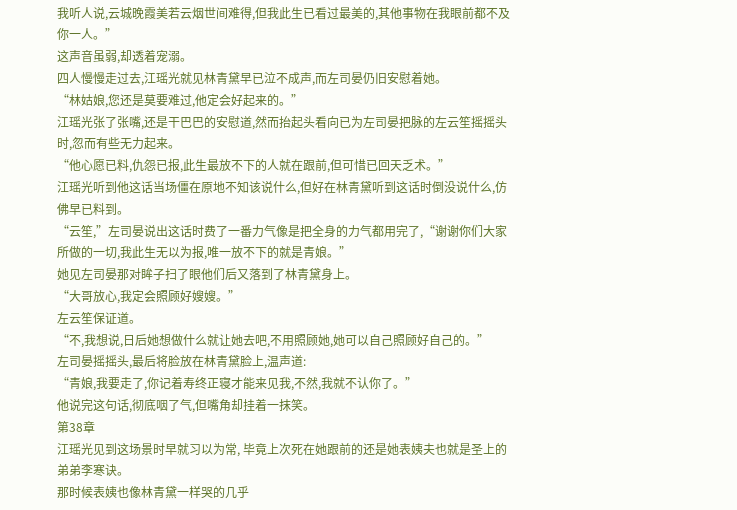我听人说,云城晚霞美若云烟世间难得,但我此生已看过最美的,其他事物在我眼前都不及你一人。”
这声音虽弱,却透着宠溺。
四人慢慢走过去,江瑶光就见林青黛早已泣不成声,而左司晏仍旧安慰着她。
“林姑娘,您还是莫要难过,他定会好起来的。”
江瑶光张了张嘴,还是干巴巴的安慰道,然而抬起头看向已为左司晏把脉的左云笙摇摇头时,忽而有些无力起来。
“他心愿已料,仇怨已报,此生最放不下的人就在跟前,但可惜已回天乏术。”
江瑶光听到他这话当场僵在原地不知该说什么,但好在林青黛听到这话时倒没说什么,仿佛早已料到。
“云笙,”左司晏说出这话时费了一番力气像是把全身的力气都用完了,“谢谢你们大家所做的一切,我此生无以为报,唯一放不下的就是青娘。”
她见左司晏那对眸子扫了眼他们后又落到了林青黛身上。
“大哥放心,我定会照顾好嫂嫂。”
左云笙保证道。
“不,我想说,日后她想做什么就让她去吧,不用照顾她,她可以自己照顾好自己的。”
左司晏摇摇头,最后将脸放在林青黛脸上,温声道:
“青娘,我要走了,你记着寿终正寝才能来见我,不然,我就不认你了。”
他说完这句话,彻底咽了气,但嘴角却挂着一抹笑。
第38章
江瑶光见到这场景时早就习以为常, 毕竟上次死在她跟前的还是她表姨夫也就是圣上的弟弟李寒诀。
那时候表姨也像林青黛一样哭的几乎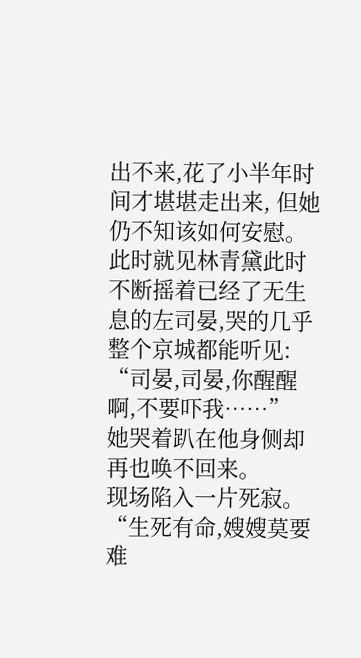出不来,花了小半年时间才堪堪走出来, 但她仍不知该如何安慰。
此时就见林青黛此时不断摇着已经了无生息的左司晏,哭的几乎整个京城都能听见:
“司晏,司晏,你醒醒啊,不要吓我……”
她哭着趴在他身侧却再也唤不回来。
现场陷入一片死寂。
“生死有命,嫂嫂莫要难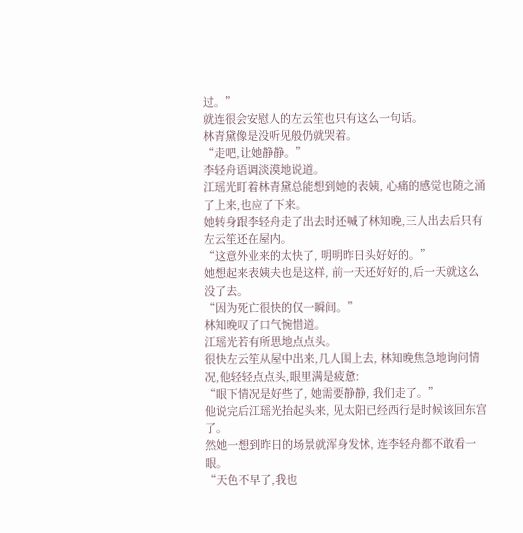过。”
就连很会安慰人的左云笙也只有这么一句话。
林青黛像是没听见般仍就哭着。
“走吧,让她静静。”
李轻舟语调淡漠地说道。
江瑶光盯着林青黛总能想到她的表姨, 心痛的感觉也随之涌了上来,也应了下来。
她转身跟李轻舟走了出去时还喊了林知晚,三人出去后只有左云笙还在屋内。
“这意外业来的太快了, 明明昨日头好好的。”
她想起来表姨夫也是这样, 前一天还好好的,后一天就这么没了去。
“因为死亡很快的仅一瞬间。”
林知晚叹了口气惋惜道。
江瑶光若有所思地点点头。
很快左云笙从屋中出来,几人围上去, 林知晚焦急地询问情况,他轻轻点点头,眼里满是疲惫:
“眼下情况是好些了, 她需要静静, 我们走了。”
他说完后江瑶光抬起头来, 见太阳已经西行是时候该回东宫了。
然她一想到昨日的场景就浑身发怵, 连李轻舟都不敢看一眼。
“天色不早了,我也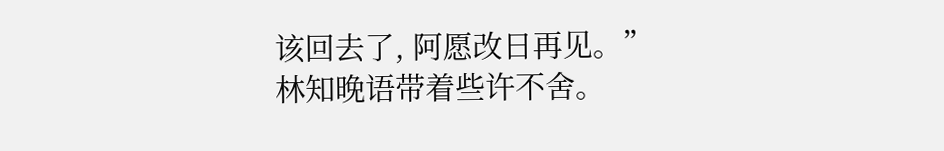该回去了, 阿愿改日再见。”
林知晚语带着些许不舍。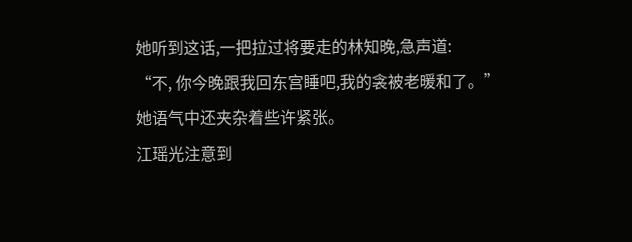她听到这话,一把拉过将要走的林知晚,急声道:
“不, 你今晚跟我回东宫睡吧,我的衾被老暖和了。”
她语气中还夹杂着些许紧张。
江瑶光注意到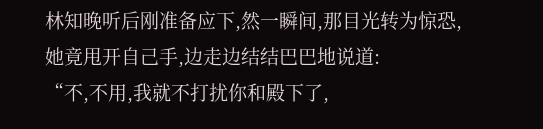林知晚听后刚准备应下,然一瞬间,那目光转为惊恐,她竟甩开自己手,边走边结结巴巴地说道:
“不,不用,我就不打扰你和殿下了,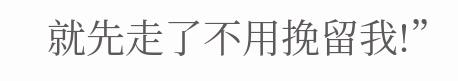就先走了不用挽留我!”